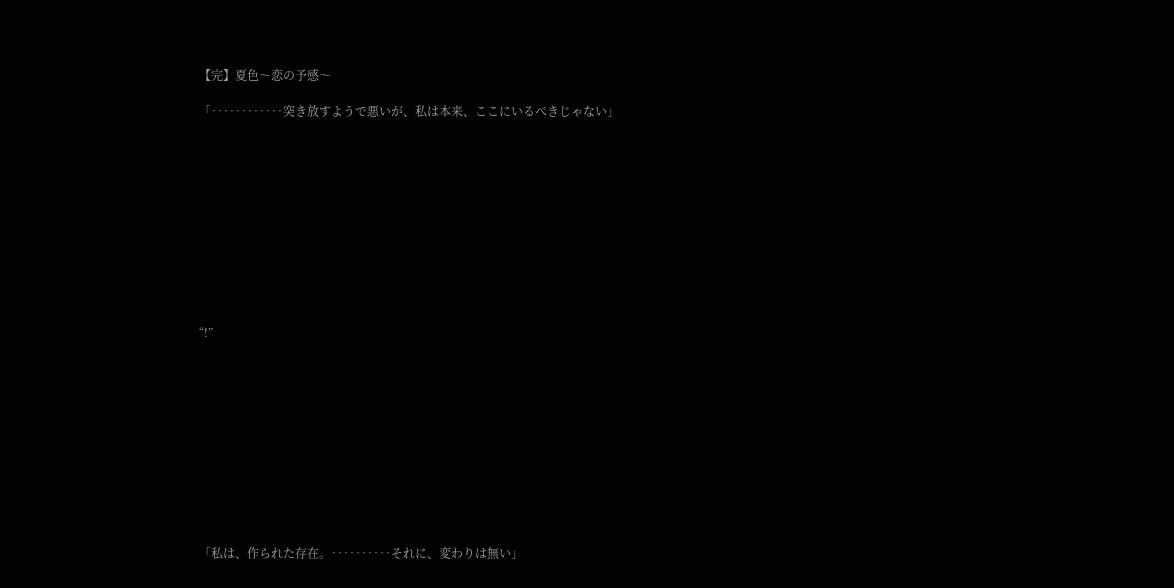【完】夏色〜恋の予感〜

「‥‥‥‥‥‥突き放すようで悪いが、私は本来、ここにいるべきじゃない」











“!”











「私は、作られた存在。‥‥‥‥‥それに、変わりは無い」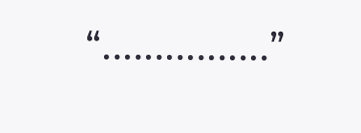“‥‥‥‥‥‥‥‥”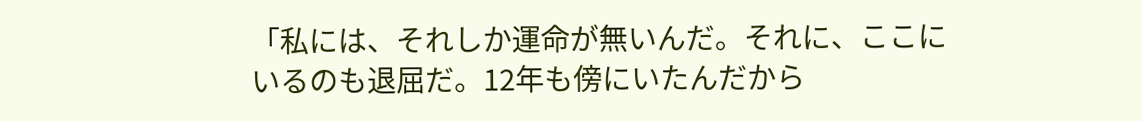「私には、それしか運命が無いんだ。それに、ここにいるのも退屈だ。12年も傍にいたんだから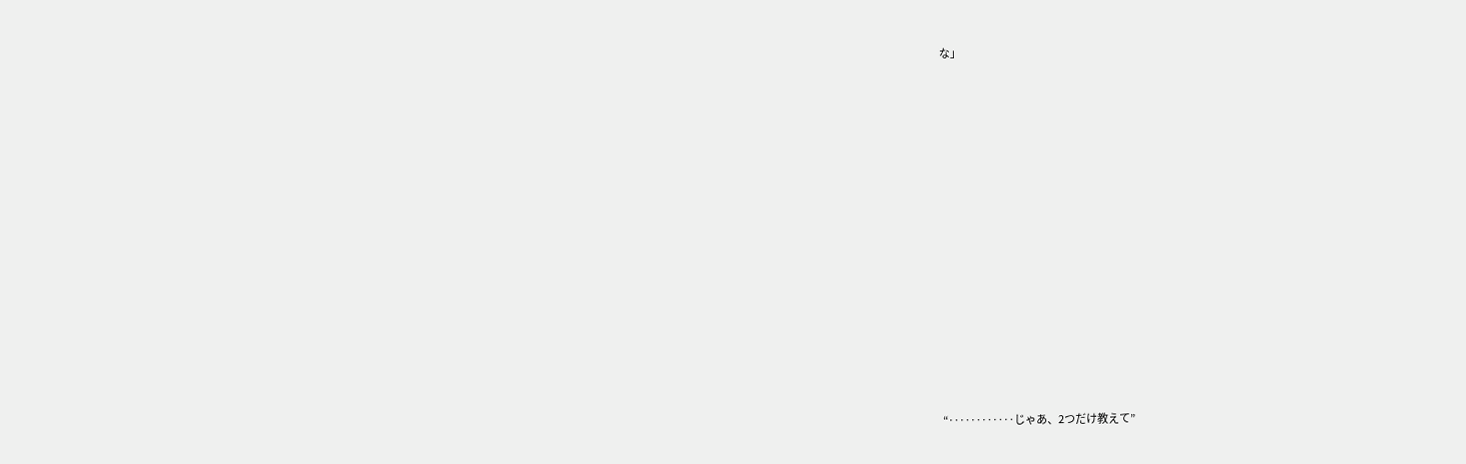な」



















“‥‥‥‥‥‥じゃあ、2つだけ教えて”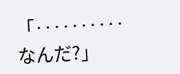「‥‥‥‥‥なんだ?」